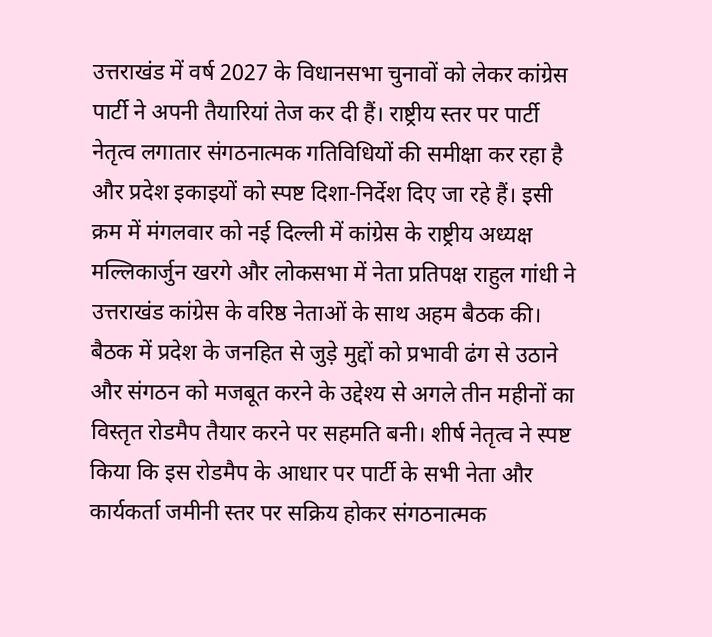उत्तराखंड में वर्ष 2027 के विधानसभा चुनावों को लेकर कांग्रेस पार्टी ने अपनी तैयारियां तेज कर दी हैं। राष्ट्रीय स्तर पर पार्टी नेतृत्व लगातार संगठनात्मक गतिविधियों की समीक्षा कर रहा है और प्रदेश इकाइयों को स्पष्ट दिशा-निर्देश दिए जा रहे हैं। इसी क्रम में मंगलवार को नई दिल्ली में कांग्रेस के राष्ट्रीय अध्यक्ष मल्लिकार्जुन खरगे और लोकसभा में नेता प्रतिपक्ष राहुल गांधी ने उत्तराखंड कांग्रेस के वरिष्ठ नेताओं के साथ अहम बैठक की।
बैठक में प्रदेश के जनहित से जुड़े मुद्दों को प्रभावी ढंग से उठाने और संगठन को मजबूत करने के उद्देश्य से अगले तीन महीनों का विस्तृत रोडमैप तैयार करने पर सहमति बनी। शीर्ष नेतृत्व ने स्पष्ट किया कि इस रोडमैप के आधार पर पार्टी के सभी नेता और कार्यकर्ता जमीनी स्तर पर सक्रिय होकर संगठनात्मक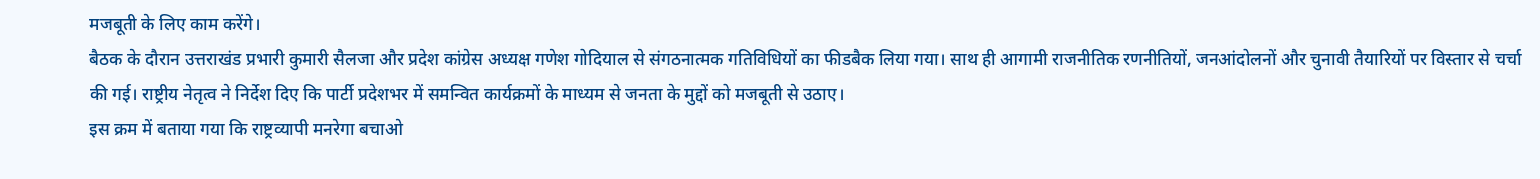मजबूती के लिए काम करेंगे।
बैठक के दौरान उत्तराखंड प्रभारी कुमारी सैलजा और प्रदेश कांग्रेस अध्यक्ष गणेश गोदियाल से संगठनात्मक गतिविधियों का फीडबैक लिया गया। साथ ही आगामी राजनीतिक रणनीतियों, जनआंदोलनों और चुनावी तैयारियों पर विस्तार से चर्चा की गई। राष्ट्रीय नेतृत्व ने निर्देश दिए कि पार्टी प्रदेशभर में समन्वित कार्यक्रमों के माध्यम से जनता के मुद्दों को मजबूती से उठाए।
इस क्रम में बताया गया कि राष्ट्रव्यापी मनरेगा बचाओ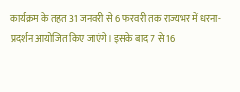कार्यक्रम के तहत 31 जनवरी से 6 फरवरी तक राज्यभर में धरना-प्रदर्शन आयोजित किए जाएंगे। इसके बाद 7 से 16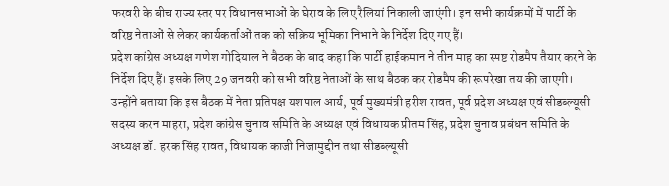फरवरी के बीच राज्य स्तर पर विधानसभाओं के घेराव के लिए रैलियां निकाली जाएंगी। इन सभी कार्यक्रमों में पार्टी के वरिष्ठ नेताओं से लेकर कार्यकर्ताओं तक को सक्रिय भूमिका निभाने के निर्देश दिए गए हैं।
प्रदेश कांग्रेस अध्यक्ष गणेश गोदियाल ने बैठक के बाद कहा कि पार्टी हाईकमान ने तीन माह का स्पष्ट रोडमैप तैयार करने के निर्देश दिए हैं। इसके लिए 29 जनवरी को सभी वरिष्ठ नेताओं के साथ बैठक कर रोडमैप की रूपरेखा तय की जाएगी। उन्होंने बताया कि इस बैठक में नेता प्रतिपक्ष यशपाल आर्य, पूर्व मुख्यमंत्री हरीश रावत, पूर्व प्रदेश अध्यक्ष एवं सीडब्ल्यूसी सदस्य करन माहरा, प्रदेश कांग्रेस चुनाव समिति के अध्यक्ष एवं विधायक प्रीतम सिंह, प्रदेश चुनाव प्रबंधन समिति के अध्यक्ष डॉ. हरक सिंह रावत, विधायक काजी निजामुद्दीन तथा सीडब्ल्यूसी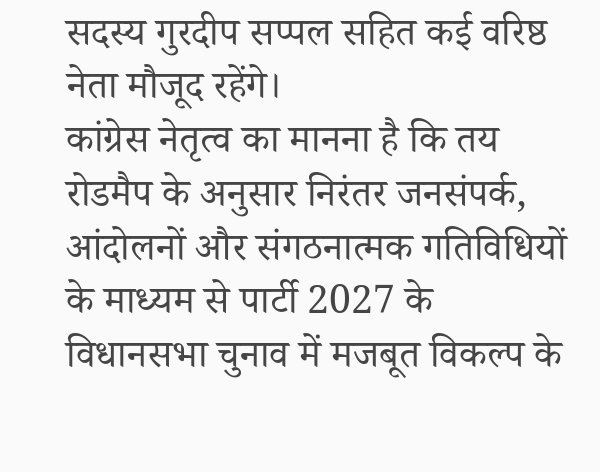सदस्य गुरदीप सप्पल सहित कई वरिष्ठ नेता मौजूद रहेंगे।
कांग्रेस नेतृत्व का मानना है कि तय रोडमैप के अनुसार निरंतर जनसंपर्क, आंदोलनों और संगठनात्मक गतिविधियों के माध्यम से पार्टी 2027 के विधानसभा चुनाव में मजबूत विकल्प के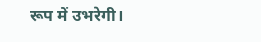रूप में उभरेगी।